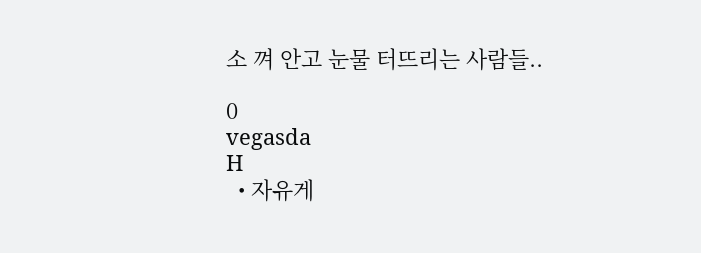소 껴 안고 눈물 터뜨리는 사람들..

0
vegasda
H
  • 자유게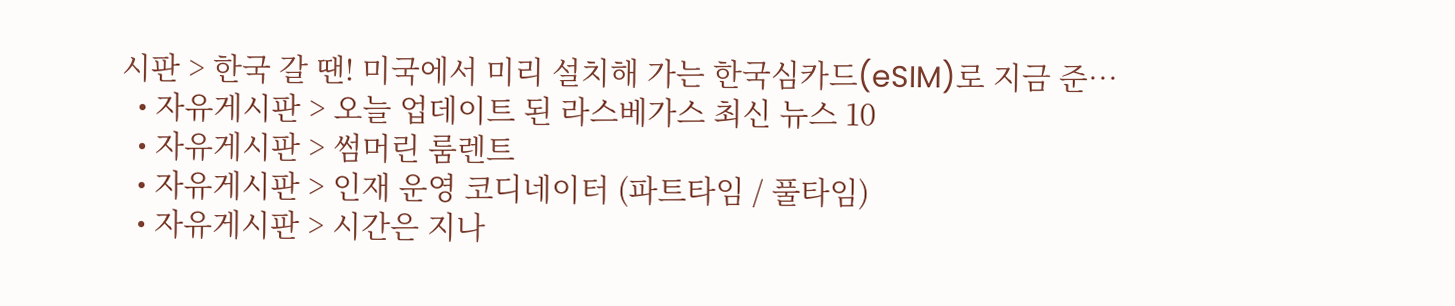시판 > 한국 갈 땐! 미국에서 미리 설치해 가는 한국심카드(eSIM)로 지금 준…
  • 자유게시판 > 오늘 업데이트 된 라스베가스 최신 뉴스 10
  • 자유게시판 > 썸머린 룸렌트
  • 자유게시판 > 인재 운영 코디네이터 (파트타임 / 풀타임)
  • 자유게시판 > 시간은 지나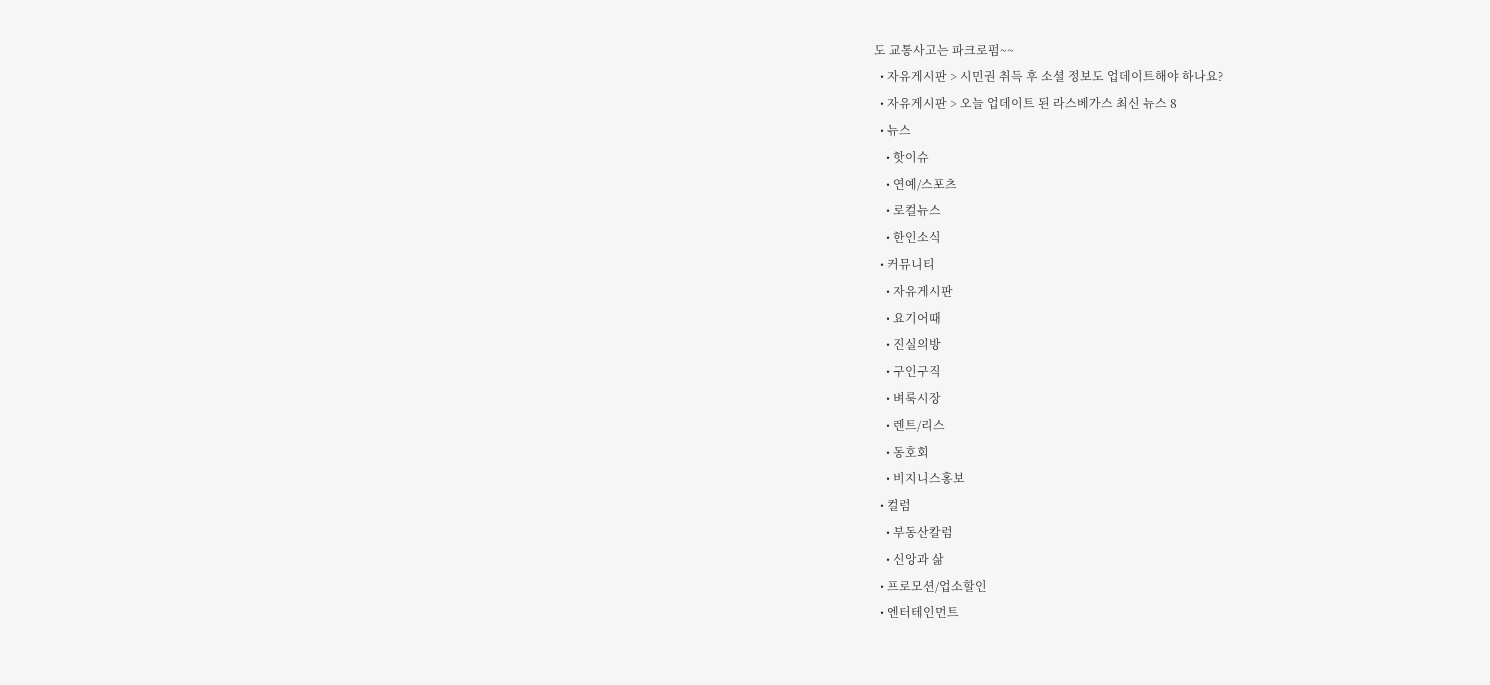도 교통사고는 파크로펌~~
  • 자유게시판 > 시민권 취득 후 소셜 정보도 업데이트해야 하나요?
  • 자유게시판 > 오늘 업데이트 된 라스베가스 최신 뉴스 8
  • 뉴스
    • 핫이슈
    • 연예/스포츠
    • 로컬뉴스
    • 한인소식
  • 커뮤니티
    • 자유게시판
    • 요기어때
    • 진실의방
    • 구인구직
    • 벼룩시장
    • 렌트/리스
    • 동호회
    • 비지니스홍보
  • 컬럼
    • 부동산칼럼
    • 신앙과 삶
  • 프로모션/업소할인
  • 엔터테인먼트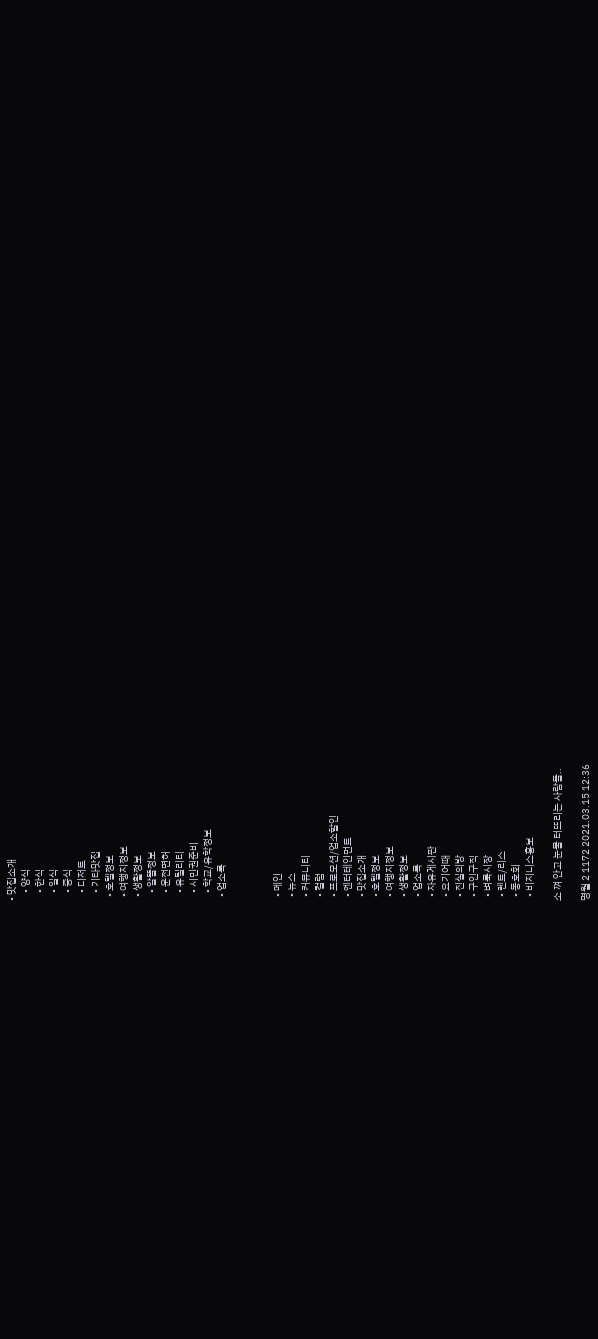• 맛집소개
    • 양식
    • 한식
    • 일식
    • 중식
    • 디저트
    • 기타맛집
  • 호텔정보
  • 여행지정보
  • 생활정보
    • 알뜰정보
    • 운전면허
    • 유틸리티
    • 시민권준비
    • 학교/유학정보
  • 업소록



  • 메인
  • 뉴스
  • 커뮤니티
  • 컬럼
  • 프로모션/업소할인
  • 엔터테인먼트
  • 맛집소개
  • 호텔정보
  • 여행지정보
  • 생활정보
  • 업소록
  • 자유게시판
  • 요기어때
  • 진실의방
  • 구인구직
  • 벼룩시장
  • 렌트/리스
  • 동호회
  • 비지니스홍보

소 껴 안고 눈물 터뜨리는 사람들..

명월 2 1172 2021.03.15 12:36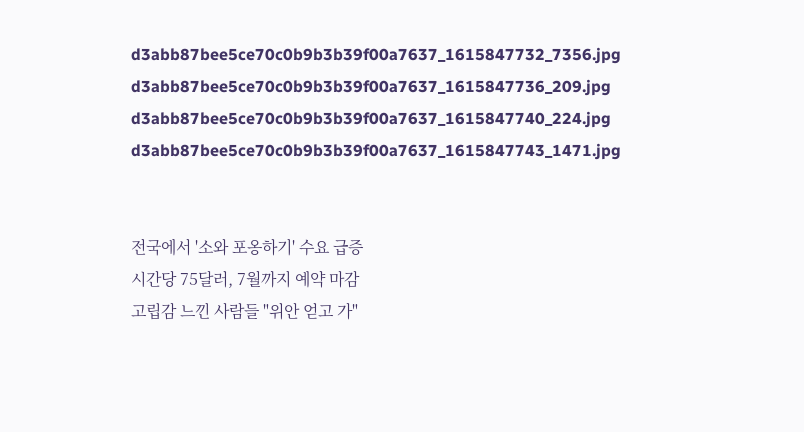d3abb87bee5ce70c0b9b3b39f00a7637_1615847732_7356.jpg
d3abb87bee5ce70c0b9b3b39f00a7637_1615847736_209.jpg
d3abb87bee5ce70c0b9b3b39f00a7637_1615847740_224.jpg
d3abb87bee5ce70c0b9b3b39f00a7637_1615847743_1471.jpg


전국에서 '소와 포옹하기' 수요 급증
시간당 75달러, 7월까지 예약 마감
고립감 느낀 사람들 "위안 얻고 가"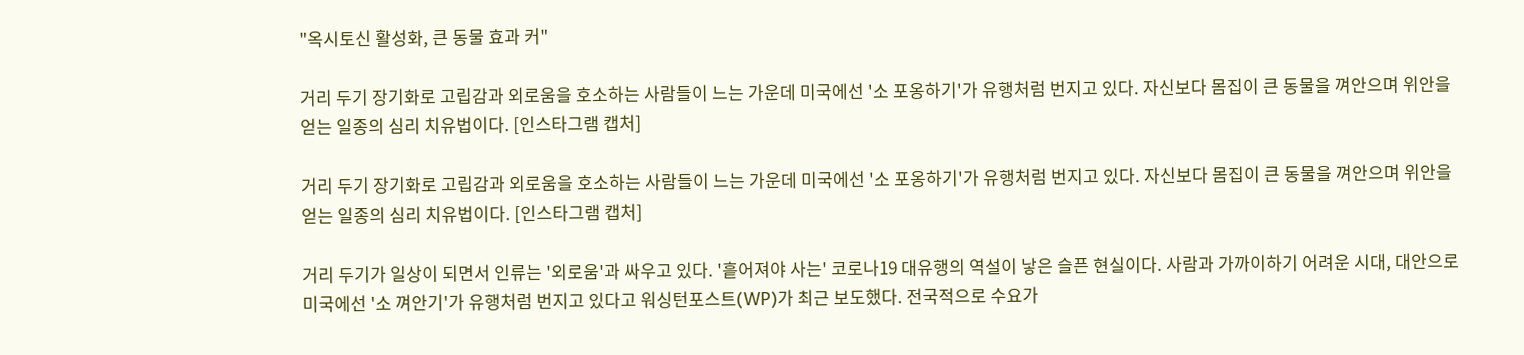"옥시토신 활성화, 큰 동물 효과 커"

거리 두기 장기화로 고립감과 외로움을 호소하는 사람들이 느는 가운데 미국에선 '소 포옹하기'가 유행처럼 번지고 있다. 자신보다 몸집이 큰 동물을 껴안으며 위안을 얻는 일종의 심리 치유법이다. [인스타그램 캡처]

거리 두기 장기화로 고립감과 외로움을 호소하는 사람들이 느는 가운데 미국에선 '소 포옹하기'가 유행처럼 번지고 있다. 자신보다 몸집이 큰 동물을 껴안으며 위안을 얻는 일종의 심리 치유법이다. [인스타그램 캡처]

거리 두기가 일상이 되면서 인류는 '외로움'과 싸우고 있다. '흩어져야 사는' 코로나19 대유행의 역설이 낳은 슬픈 현실이다. 사람과 가까이하기 어려운 시대, 대안으로 미국에선 '소 껴안기'가 유행처럼 번지고 있다고 워싱턴포스트(WP)가 최근 보도했다. 전국적으로 수요가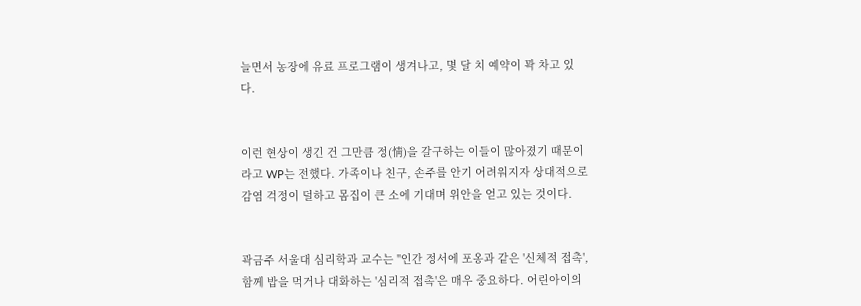늘면서 농장에 유료 프로그램이 생겨나고, 몇 달 치 예약이 꽉 차고 있다.


이런 현상이 생긴 건 그만큼 정(情)을 갈구하는 이들이 많아졌기 때문이라고 WP는 전했다. 가족이나 친구, 손주를 안기 어려워지자 상대적으로 감염 걱정이 덜하고 몸집이 큰 소에 기대며 위안을 얻고 있는 것이다.


곽금주 서울대 심리학과 교수는 "인간 정서에 포옹과 같은 '신체적 접촉', 함께 밥을 먹거나 대화하는 '심리적 접촉'은 매우 중요하다. 어린아이의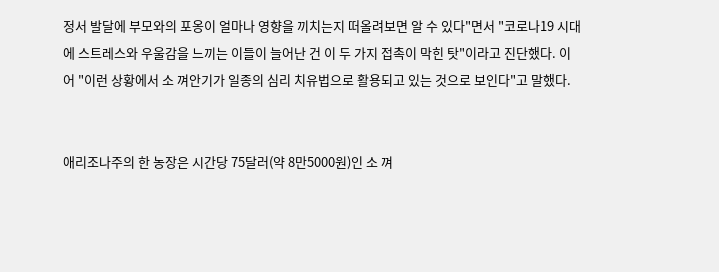정서 발달에 부모와의 포옹이 얼마나 영향을 끼치는지 떠올려보면 알 수 있다"면서 "코로나19 시대에 스트레스와 우울감을 느끼는 이들이 늘어난 건 이 두 가지 접촉이 막힌 탓"이라고 진단했다. 이어 "이런 상황에서 소 껴안기가 일종의 심리 치유법으로 활용되고 있는 것으로 보인다"고 말했다.


애리조나주의 한 농장은 시간당 75달러(약 8만5000원)인 소 껴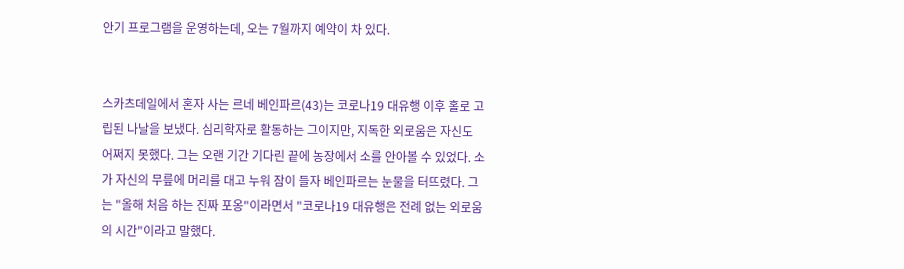안기 프로그램을 운영하는데, 오는 7월까지 예약이 차 있다.


스카츠데일에서 혼자 사는 르네 베인파르(43)는 코로나19 대유행 이후 홀로 고립된 나날을 보냈다. 심리학자로 활동하는 그이지만, 지독한 외로움은 자신도 어쩌지 못했다. 그는 오랜 기간 기다린 끝에 농장에서 소를 안아볼 수 있었다. 소가 자신의 무릎에 머리를 대고 누워 잠이 들자 베인파르는 눈물을 터뜨렸다. 그는 "올해 처음 하는 진짜 포옹"이라면서 "코로나19 대유행은 전례 없는 외로움의 시간"이라고 말했다.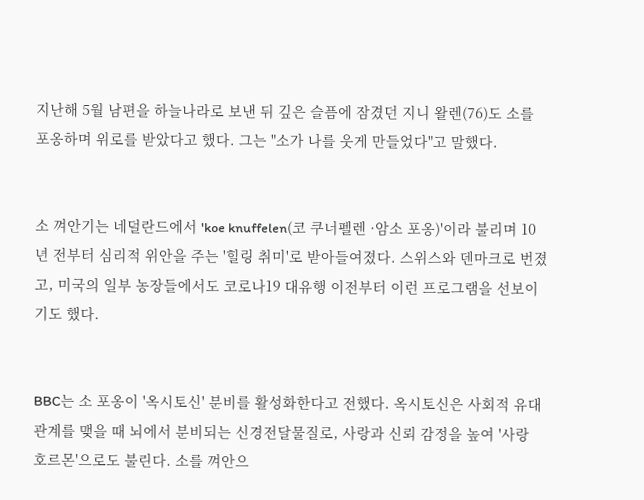지난해 5월 남편을 하늘나라로 보낸 뒤 깊은 슬픔에 잠겼던 지니 왈렌(76)도 소를 포옹하며 위로를 받았다고 했다. 그는 "소가 나를 웃게 만들었다"고 말했다.


소 껴안기는 네덜란드에서 'koe knuffelen(코 쿠너펠렌 ·암소 포옹)'이라 불리며 10년 전부터 심리적 위안을 주는 '힐링 취미'로 받아들여졌다. 스위스와 덴마크로 번졌고, 미국의 일부 농장들에서도 코로나19 대유행 이전부터 이런 프로그램을 선보이기도 했다.


BBC는 소 포옹이 '옥시토신' 분비를 활성화한다고 전했다. 옥시토신은 사회적 유대 관계를 맺을 때 뇌에서 분비되는 신경전달물질로, 사랑과 신뢰 감정을 높여 '사랑 호르몬'으로도 불린다. 소를 껴안으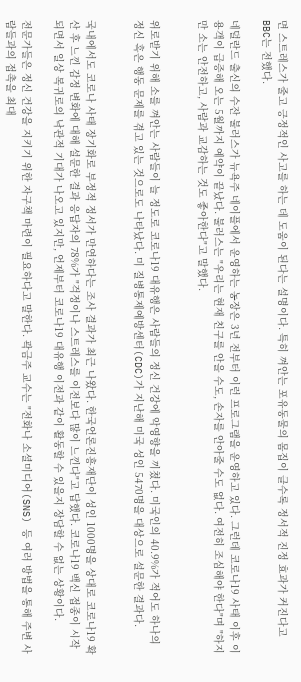면 스트레스가 줄고 긍정적인 사고를 하는 데 도움이 된다는 설명이다. 특히 껴안는 포유동물의 몸집이 클수록 정서적 진정 효과가 커진다고 BBC는 전했다.

네덜란드 출신의 수잔 불러스가 뉴욕주 네이플에서 운영하는 농장은 3년 전부터 이런 프로그램을 운영하고 있다. 그런데 코로나19 사태 이후 이용객이 급증해 오는 5월까지 예약이 끝났다. 불러스는 "우리는 현재 친구를 안을 수도, 손자를 안아줄 수도 없다. 여전히 조심해야 한다"며 "하지만 소는 안전하고, 사람과 교감하는 것도 좋아한다"고 말했다.


위로받기 위해 소를 껴안는 사람들이 늘 정도로 코로나19 대유행은 사람들의 정신 건강에 악영향을 끼쳤다. 미국인의 40.9%가 적어도 하나의 정신 혹은 행동 문제를 겪고 있는 것으로도 나타났다. 미 질병통제예방센터(CDC)가 지난해 미국 성인 5470명을 대상으로 설문한 결과다.


국내에서도 코로나 사태 장기화로 부정적 정서가 만연하다는 조사 결과가 최근 나왔다. 한국언론진흥재단이 성인 1000명을 상대로 코로나19 확산 후 느낀 감정 변화에 대해 설문한 결과 응답자의 78%가 "걱정이나 스트레스를 이전보다 많이 느낀다"고 답했다. 코로나19 백신 접종이 시작되면서 일상 복귀로의 낙관적 기대가 나오고 있지만, 언제부터 코로나19 대유행 이전과 같이 활동할 수 있을지 장담할 수 없는 상황이다.

전문가들은 정신 건강을 지키기 위한 자구책 마련이 필요하다고 말한다. 곽금주 교수는 "전화나 소셜미디어(SNS) 등 여러 방법을 통해 주변 사람들과의 접촉을 최대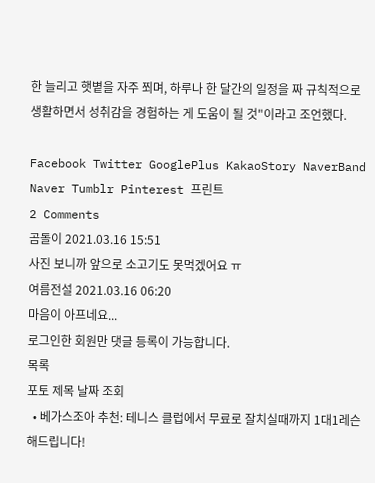한 늘리고 햇볕을 자주 쬐며, 하루나 한 달간의 일정을 짜 규칙적으로 생활하면서 성취감을 경험하는 게 도움이 될 것"이라고 조언했다.

Facebook Twitter GooglePlus KakaoStory NaverBand Naver Tumblr Pinterest 프린트
2 Comments
곰돌이 2021.03.16 15:51
사진 보니까 앞으로 소고기도 못먹겠어요 ㅠ
여름전설 2021.03.16 06:20
마음이 아프네요...
로그인한 회원만 댓글 등록이 가능합니다.
목록
포토 제목 날짜 조회
  • 베가스조아 추천: 테니스 클럽에서 무료로 잘치실때까지 1대1레슨 해드립니다!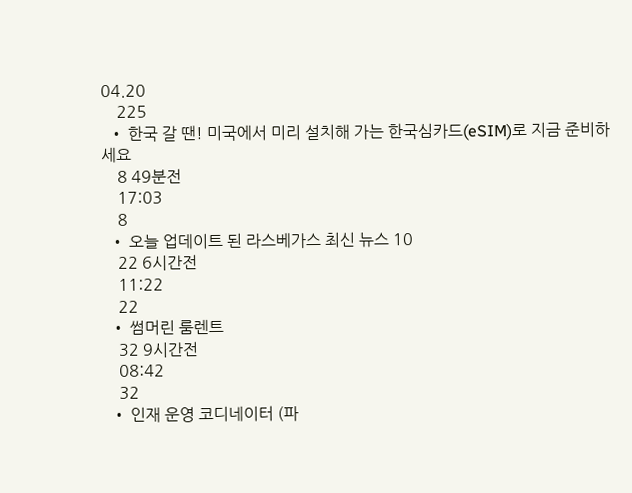04.20
    225
  • 한국 갈 땐! 미국에서 미리 설치해 가는 한국심카드(eSIM)로 지금 준비하세요
    8 49분전
    17:03
    8
  • 오늘 업데이트 된 라스베가스 최신 뉴스 10
    22 6시간전
    11:22
    22
  • 썸머린 룸렌트
    32 9시간전
    08:42
    32
  • 인재 운영 코디네이터 (파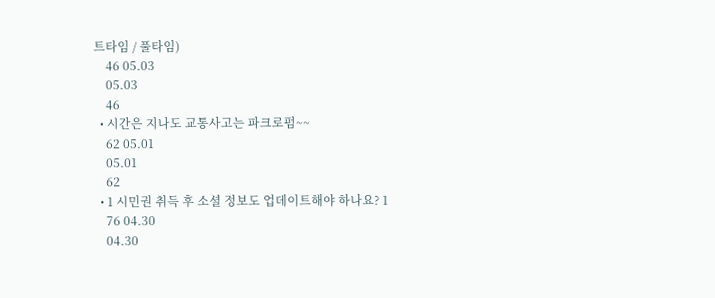트타임 / 풀타임)
    46 05.03
    05.03
    46
  • 시간은 지나도 교통사고는 파크로펌~~
    62 05.01
    05.01
    62
  • 1 시민권 취득 후 소셜 정보도 업데이트해야 하나요? 1
    76 04.30
    04.30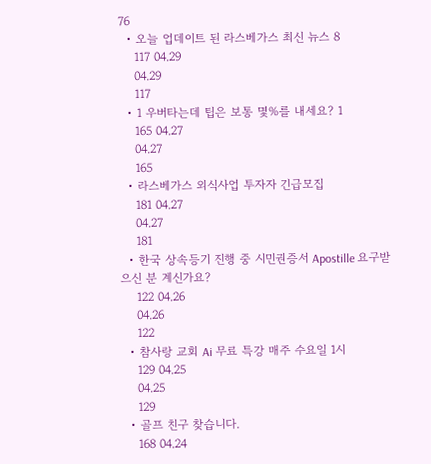76
  • 오늘 업데이트 된 라스베가스 최신 뉴스 8
    117 04.29
    04.29
    117
  • 1 우버타는데 팁은 보통 몇%를 내세요? 1
    165 04.27
    04.27
    165
  • 라스베가스 외식사업 투자자 긴급모집
    181 04.27
    04.27
    181
  • 한국 상속등기 진행 중 시민권증서 Apostille 요구받으신 분 계신가요?
    122 04.26
    04.26
    122
  • 참사랑 교회 Ai 무료 특강 매주 수요일 1시
    129 04.25
    04.25
    129
  • 골프 친구 찾습니다.
    168 04.24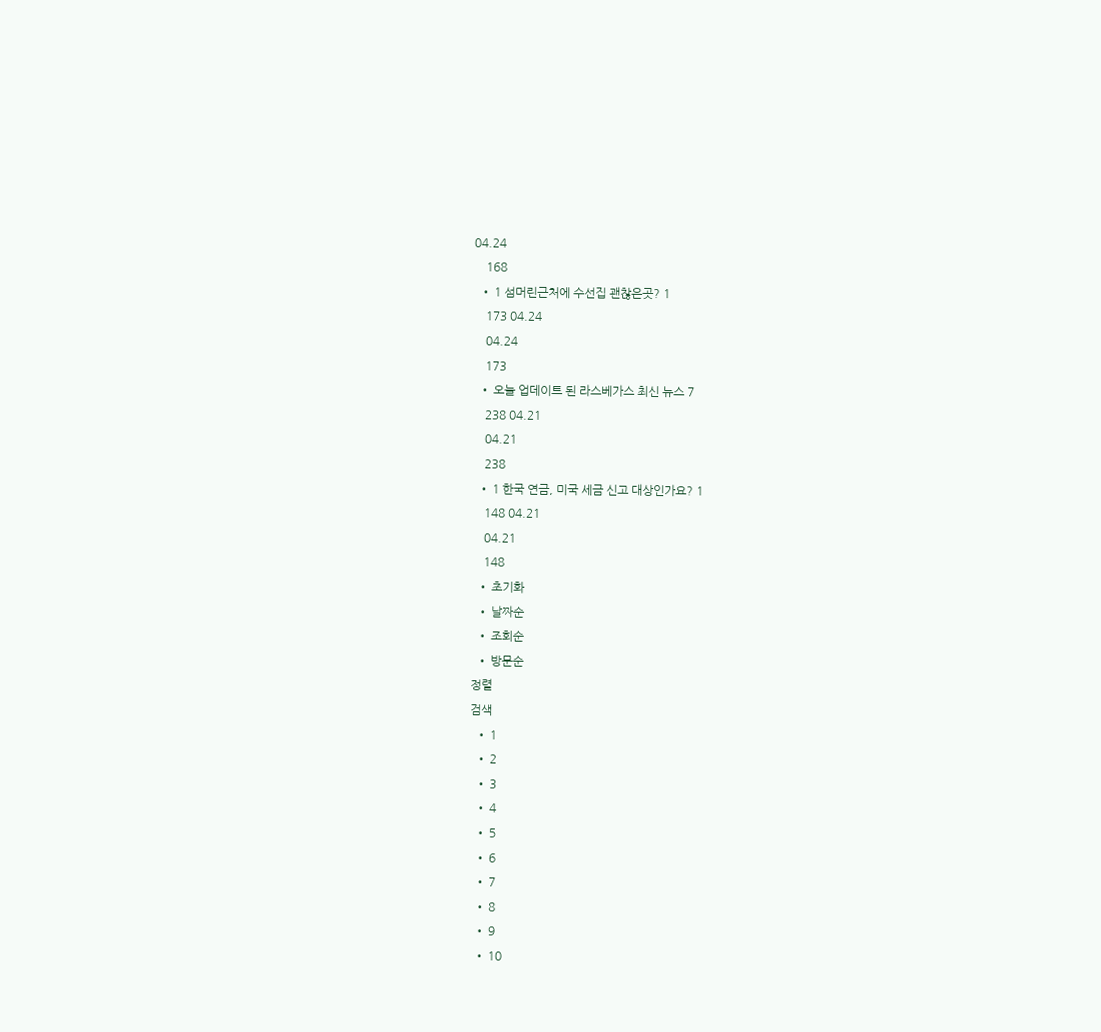04.24
    168
  • 1 섬머린근처에 수선집 괜찮은곳? 1
    173 04.24
    04.24
    173
  • 오늘 업데이트 된 라스베가스 최신 뉴스 7
    238 04.21
    04.21
    238
  • 1 한국 연금, 미국 세금 신고 대상인가요? 1
    148 04.21
    04.21
    148
  • 초기화
  • 날짜순
  • 조회순
  • 방문순
정렬
검색
  • 1
  • 2
  • 3
  • 4
  • 5
  • 6
  • 7
  • 8
  • 9
  • 10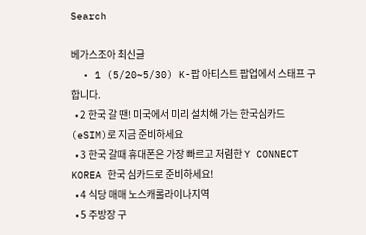Search

베가스조아 최신글
  • 1 (5/20~5/30) K-팝 아티스트 팝업에서 스태프 구합니다.
  • 2 한국 갈 땐! 미국에서 미리 설치해 가는 한국심카드(eSIM)로 지금 준비하세요
  • 3 한국 갈때 휴대폰은 가장 빠르고 저렴한 Y CONNECT KOREA 한국 심카드로 준비하세요!
  • 4 식당 매매 노스캐롤라이나지역
  • 5 주방장 구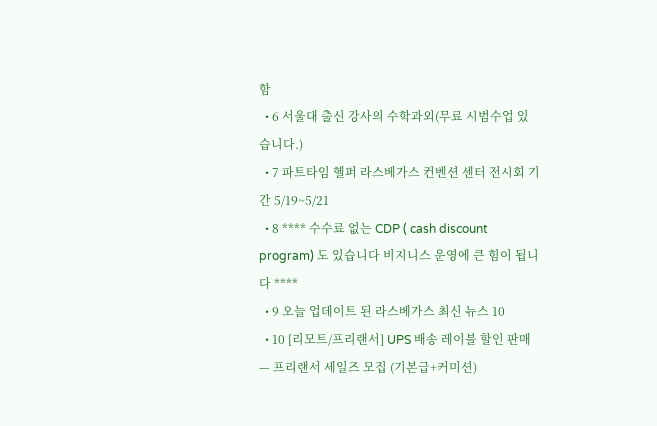함
  • 6 서울대 출신 강사의 수학과외(무료 시범수업 있습니다.)
  • 7 파트타임 헬퍼 라스베가스 컨벤션 센터 전시회 기간 5/19~5/21
  • 8 **** 수수료 없는 CDP ( cash discount program) 도 있습니다 비지니스 운영에 큰 힘이 됩니다 ****
  • 9 오늘 업데이트 된 라스베가스 최신 뉴스 10
  • 10 [리모트/프리랜서] UPS 배송 레이블 할인 판매 — 프리랜서 세일즈 모집 (기본급+커미션)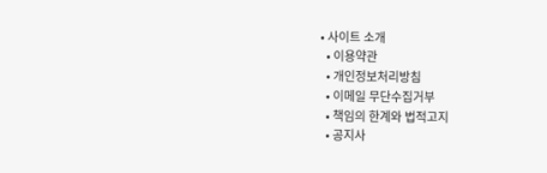• 사이트 소개
  • 이용약관
  • 개인정보처리방침
  • 이메일 무단수집거부
  • 책임의 한계와 법적고지
  • 공지사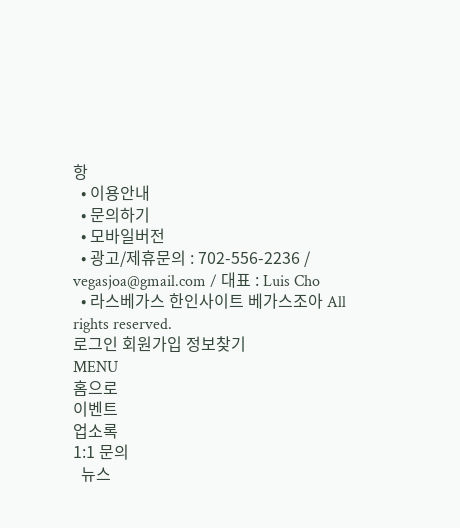항
  • 이용안내
  • 문의하기
  • 모바일버전
  • 광고/제휴문의 : 702-556-2236 / vegasjoa@gmail.com / 대표 : Luis Cho
  • 라스베가스 한인사이트 베가스조아 All rights reserved.
로그인 회원가입 정보찾기
MENU
홈으로
이벤트
업소록
1:1 문의
  뉴스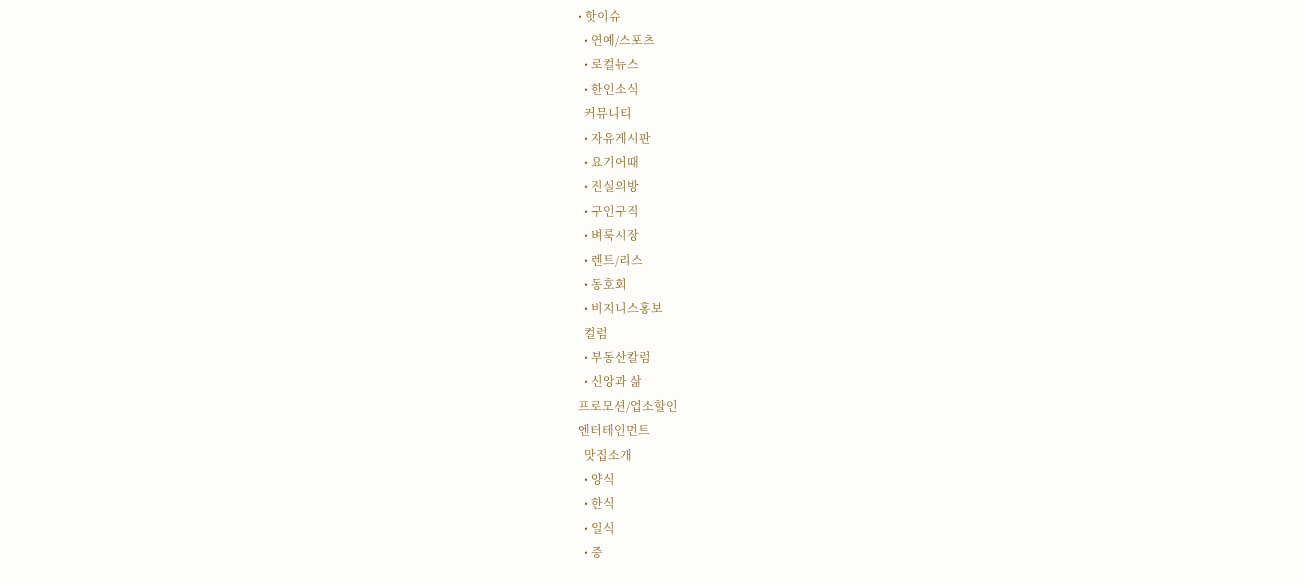• 핫이슈
  • 연예/스포츠
  • 로컬뉴스
  • 한인소식
  커뮤니티
  • 자유게시판
  • 요기어때
  • 진실의방
  • 구인구직
  • 벼룩시장
  • 렌트/리스
  • 동호회
  • 비지니스홍보
  컬럼
  • 부동산칼럼
  • 신앙과 삶
프로모션/업소할인
엔터테인먼트
  맛집소개
  • 양식
  • 한식
  • 일식
  • 중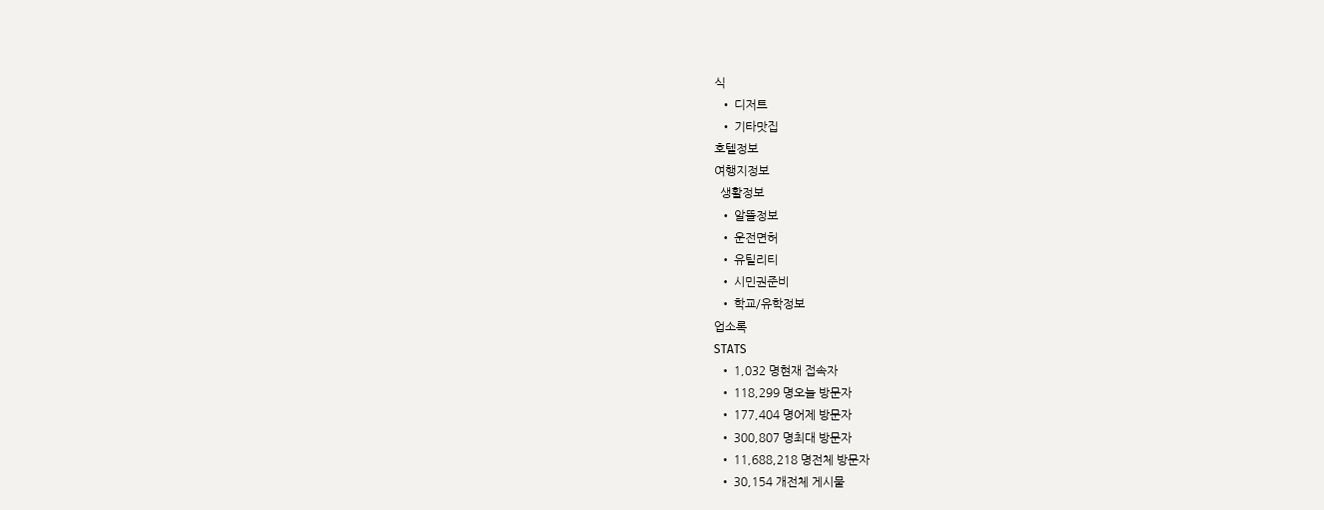식
  • 디저트
  • 기타맛집
호텔정보
여행지정보
  생활정보
  • 알뜰정보
  • 운전면허
  • 유틸리티
  • 시민권준비
  • 학교/유학정보
업소록
STATS
  • 1,032 명현재 접속자
  • 118,299 명오늘 방문자
  • 177,404 명어제 방문자
  • 300,807 명최대 방문자
  • 11,688,218 명전체 방문자
  • 30,154 개전체 게시물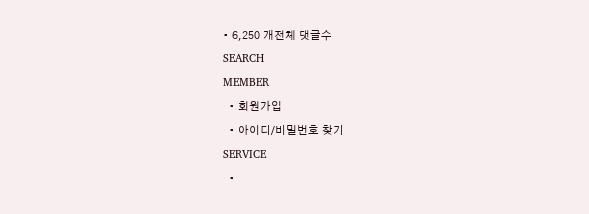• 6,250 개전체 댓글수
SEARCH
MEMBER
  • 회원가입
  • 아이디/비밀번호 찾기
SERVICE
  •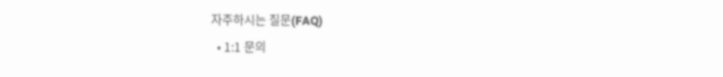자주하시는 질문(FAQ)
  • 1:1 문의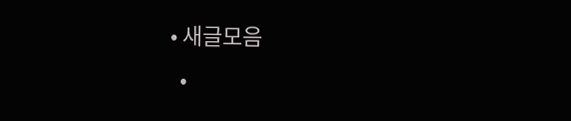• 새글모음
  •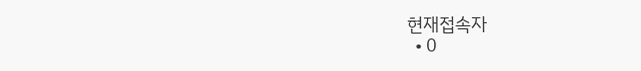현재접속자
  • 0